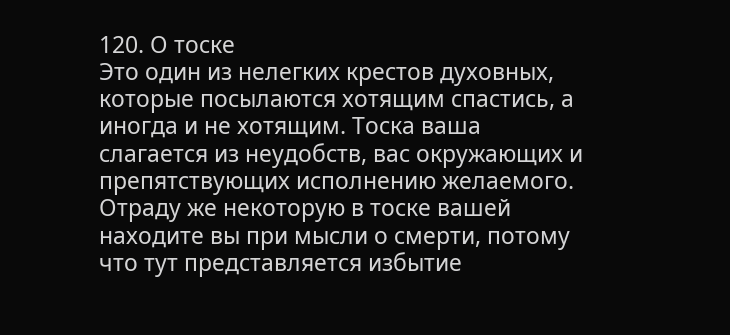120. О тоске
Это один из нелегких крестов духовных, которые посылаются хотящим спастись, а иногда и не хотящим. Тоска ваша слагается из неудобств, вас окружающих и препятствующих исполнению желаемого. Отраду же некоторую в тоске вашей находите вы при мысли о смерти, потому что тут представляется избытие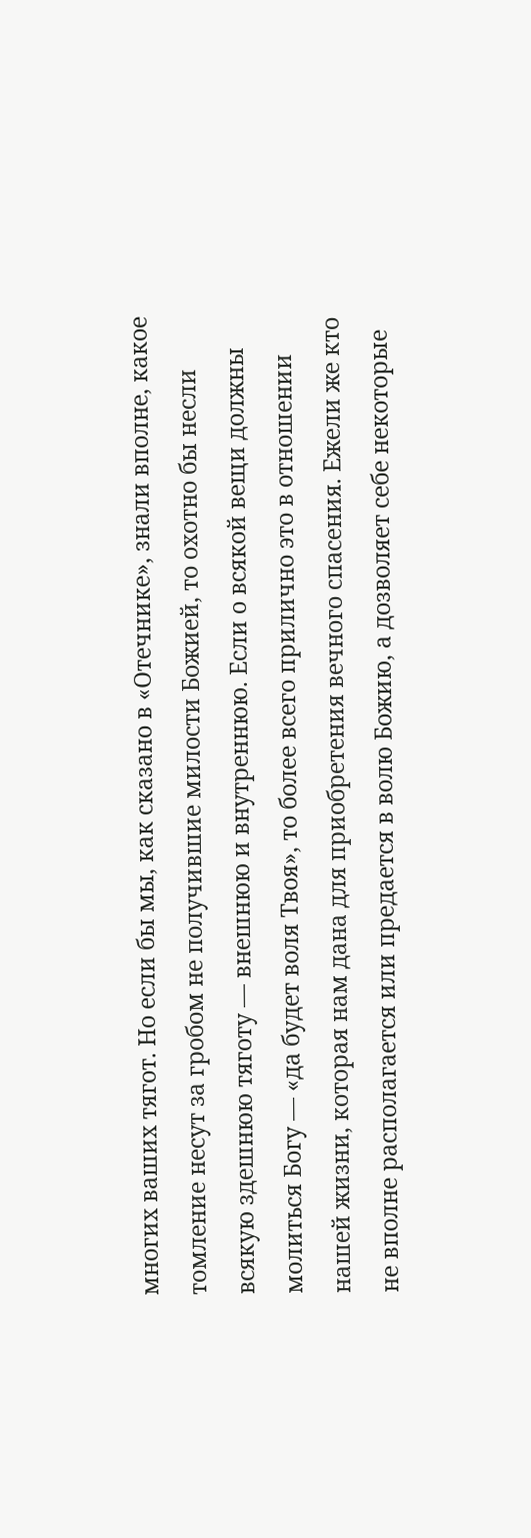многих ваших тягот. Но если бы мы, как сказано в «Отечнике», знали вполне, какое томление несут за гробом не получившие милости Божией, то охотно бы несли всякую здешнюю тяготу — внешнюю и внутреннюю. Если о всякой вещи должны молиться Богу — «да будет воля Твоя», то более всего прилично это в отношении нашей жизни, которая нам дана для приобретения вечного спасения. Ежели же кто не вполне располагается или предается в волю Божию, а дозволяет себе некоторые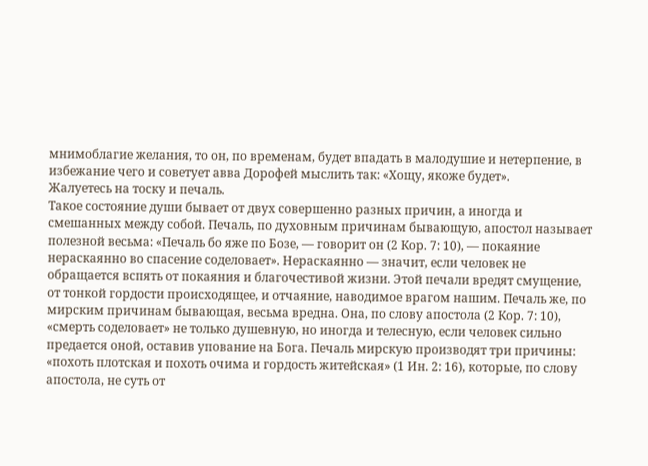мнимоблагие желания, то он, по временам, будет впадать в малодушие и нетерпение, в избежание чего и советует авва Дорофей мыслить так: «Хощу, якоже будет».
Жалуетесь на тоску и печаль.
Такое состояние души бывает от двух совершенно разных причин, а иногда и смешанных между собой. Печаль, по духовным причинам бывающую, апостол называет полезной весьма: «Печаль бо яже по Бозе, — говорит он (2 Кор. 7: 10), — покаяние нераскаянно во спасение соделовает». Нераскаянно — значит, если человек не обращается вспять от покаяния и благочестивой жизни. Этой печали вредят смущение, от тонкой гордости происходящее, и отчаяние, наводимое врагом нашим. Печаль же, по мирским причинам бывающая, весьма вредна. Она, по слову апостола (2 Кор. 7: 10), «смерть соделовает» не только душевную, но иногда и телесную, если человек сильно предается оной, оставив упование на Бога. Печаль мирскую производят три причины: «похоть плотская и похоть очима и гордость житейская» (1 Ин. 2: 16), которые, по слову апостола, не суть от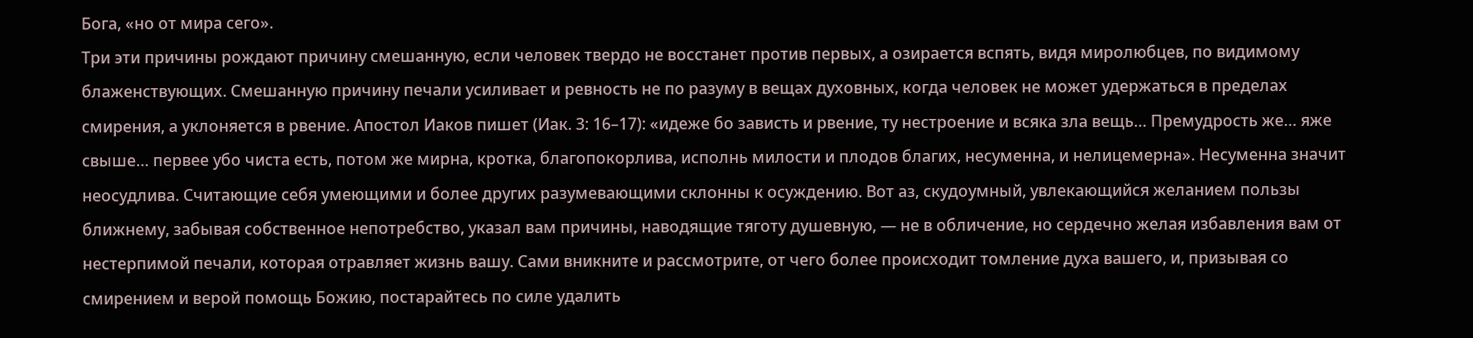Бога, «но от мира сего».
Три эти причины рождают причину смешанную, если человек твердо не восстанет против первых, а озирается вспять, видя миролюбцев, по видимому блаженствующих. Смешанную причину печали усиливает и ревность не по разуму в вещах духовных, когда человек не может удержаться в пределах смирения, а уклоняется в рвение. Апостол Иаков пишет (Иак. 3: 16–17): «идеже бо зависть и рвение, ту нестроение и всяка зла вещь… Премудрость же… яже свыше… первее убо чиста есть, потом же мирна, кротка, благопокорлива, исполнь милости и плодов благих, несуменна, и нелицемерна». Несуменна значит неосудлива. Считающие себя умеющими и более других разумевающими склонны к осуждению. Вот аз, скудоумный, увлекающийся желанием пользы ближнему, забывая собственное непотребство, указал вам причины, наводящие тяготу душевную, — не в обличение, но сердечно желая избавления вам от нестерпимой печали, которая отравляет жизнь вашу. Сами вникните и рассмотрите, от чего более происходит томление духа вашего, и, призывая со смирением и верой помощь Божию, постарайтесь по силе удалить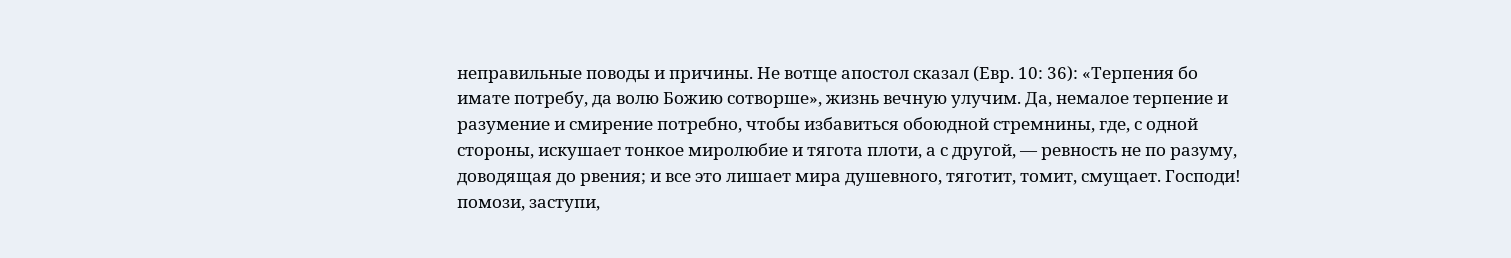неправильные поводы и причины. Не вотще апостол сказал (Евр. 10: 36): «Терпения бо имате потребу, да волю Божию сотворше», жизнь вечную улучим. Да, немалое терпение и разумение и смирение потребно, чтобы избавиться обоюдной стремнины, где, с одной стороны, искушает тонкое миролюбие и тягота плоти, а с другой, — ревность не по разуму, доводящая до рвения; и все это лишает мира душевного, тяготит, томит, смущает. Господи! помози, заступи,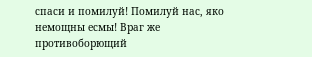спаси и помилуй! Помилуй нас, яко немощны есмы! Враг же противоборющий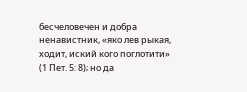бесчеловечен и добра ненавистник, «яко лев рыкая, ходит, иский кого поглотити» (1 Пет. 5: 8); но да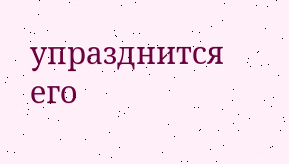упразднится его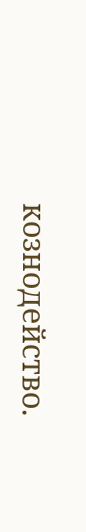кознодейство.